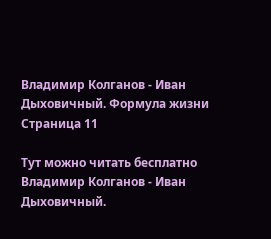Владимир Колганов - Иван Дыховичный. Формула жизни Страница 11

Тут можно читать бесплатно Владимир Колганов - Иван Дыховичный.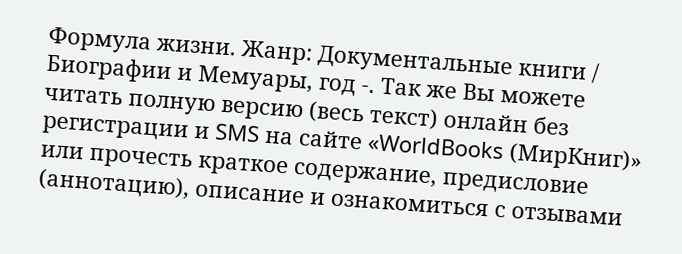Формула жизни. Жанр: Документальные книги / Биографии и Мемуары, год -. Так же Вы можете читать полную версию (весь текст) онлайн без регистрации и SMS на сайте «WorldBooks (МирКниг)» или прочесть краткое содержание, предисловие (аннотацию), описание и ознакомиться с отзывами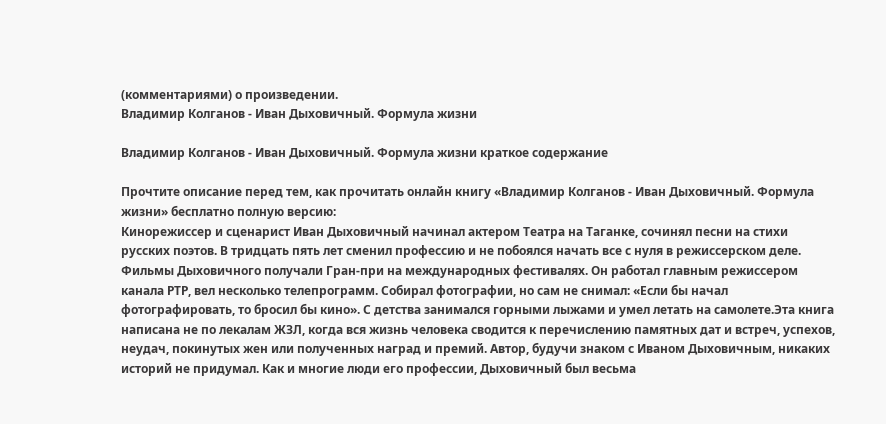(комментариями) о произведении.
Владимир Колганов - Иван Дыховичный. Формула жизни

Владимир Колганов - Иван Дыховичный. Формула жизни краткое содержание

Прочтите описание перед тем, как прочитать онлайн книгу «Владимир Колганов - Иван Дыховичный. Формула жизни» бесплатно полную версию:
Кинорежиссер и сценарист Иван Дыховичный начинал актером Театра на Таганке, сочинял песни на стихи русских поэтов. В тридцать пять лет сменил профессию и не побоялся начать все с нуля в режиссерском деле. Фильмы Дыховичного получали Гран-при на международных фестивалях. Он работал главным режиссером канала РТР, вел несколько телепрограмм. Собирал фотографии, но сам не снимал: «Если бы начал фотографировать, то бросил бы кино». С детства занимался горными лыжами и умел летать на самолете.Эта книга написана не по лекалам ЖЗЛ, когда вся жизнь человека сводится к перечислению памятных дат и встреч, успехов, неудач, покинутых жен или полученных наград и премий. Автор, будучи знаком с Иваном Дыховичным, никаких историй не придумал. Как и многие люди его профессии, Дыховичный был весьма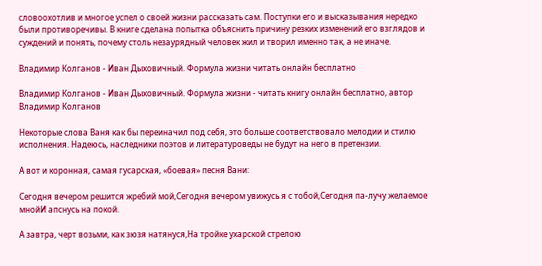словоохотлив и многое успел о своей жизни рассказать сам. Поступки его и высказывания нередко были противоречивы. В книге сделана попытка объяснить причину резких изменений его взглядов и суждений и понять, почему столь незаурядный человек жил и творил именно так, а не иначе.

Владимир Колганов - Иван Дыховичный. Формула жизни читать онлайн бесплатно

Владимир Колганов - Иван Дыховичный. Формула жизни - читать книгу онлайн бесплатно, автор Владимир Колганов

Некоторые слова Ваня как бы переиначил под себя, это больше соответствовало мелодии и стилю исполнения. Надеюсь, наследники поэтов и литературоведы не будут на него в претензии.

А вот и коронная, самая гусарская, «боевая» песня Вани:

Сегодня вечером решится жребий мой,Сегодня вечером увижусь я с тобой,Сегодня па-лучу желаемое мнойИ апснусь на покой.

А завтра, черт возьми, как зюзя натянуся,На тройке ухарской стрелою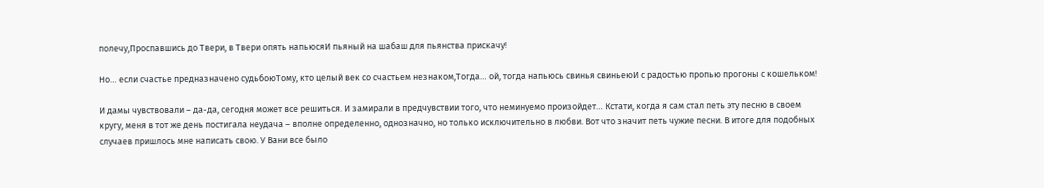полечу,Проспавшись до Твери, в Твери опять напьюсяИ пьяный на шабаш для пьянства прискачу!

Но… если счастье предназначено судьбоюТому, кто целый век со счастьем незнаком,Тогда… ой, тогда напьюсь свинья свиньеюИ с радостью пропью прогоны с кошельком!

И дамы чувствовали – да-да, сегодня может все решиться. И замирали в предчувствии того, что неминуемо произойдет… Кстати, когда я сам стал петь эту песню в своем кругу, меня в тот же день постигала неудача – вполне определенно, однозначно, но только исключительно в любви. Вот что значит петь чужие песни. В итоге для подобных случаев пришлось мне написать свою. У Вани все было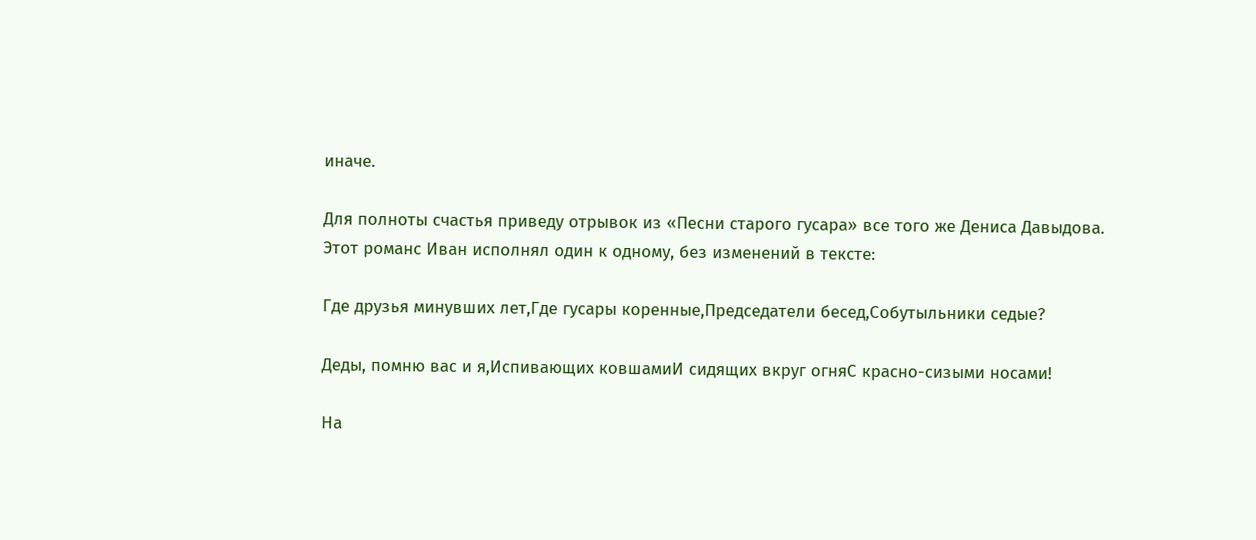иначе.

Для полноты счастья приведу отрывок из «Песни старого гусара» все того же Дениса Давыдова. Этот романс Иван исполнял один к одному, без изменений в тексте:

Где друзья минувших лет,Где гусары коренные,Председатели бесед,Собутыльники седые?

Деды, помню вас и я,Испивающих ковшамиИ сидящих вкруг огняС красно-сизыми носами!

На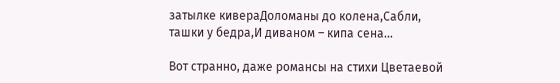затылке кивераДоломаны до колена,Сабли, ташки у бедра,И диваном – кипа сена…

Вот странно, даже романсы на стихи Цветаевой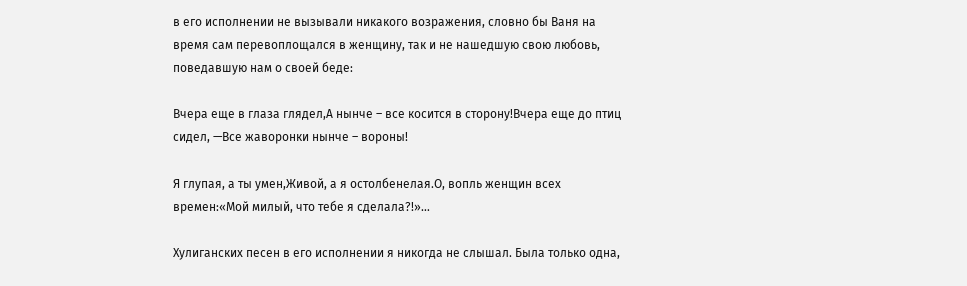в его исполнении не вызывали никакого возражения, словно бы Ваня на время сам перевоплощался в женщину, так и не нашедшую свою любовь, поведавшую нам о своей беде:

Вчера еще в глаза глядел,А нынче – все косится в сторону!Вчера еще до птиц сидел, —Все жаворонки нынче – вороны!

Я глупая, а ты умен,Живой, а я остолбенелая.О, вопль женщин всех времен:«Мой милый, что тебе я сделала?!»…

Хулиганских песен в его исполнении я никогда не слышал. Была только одна,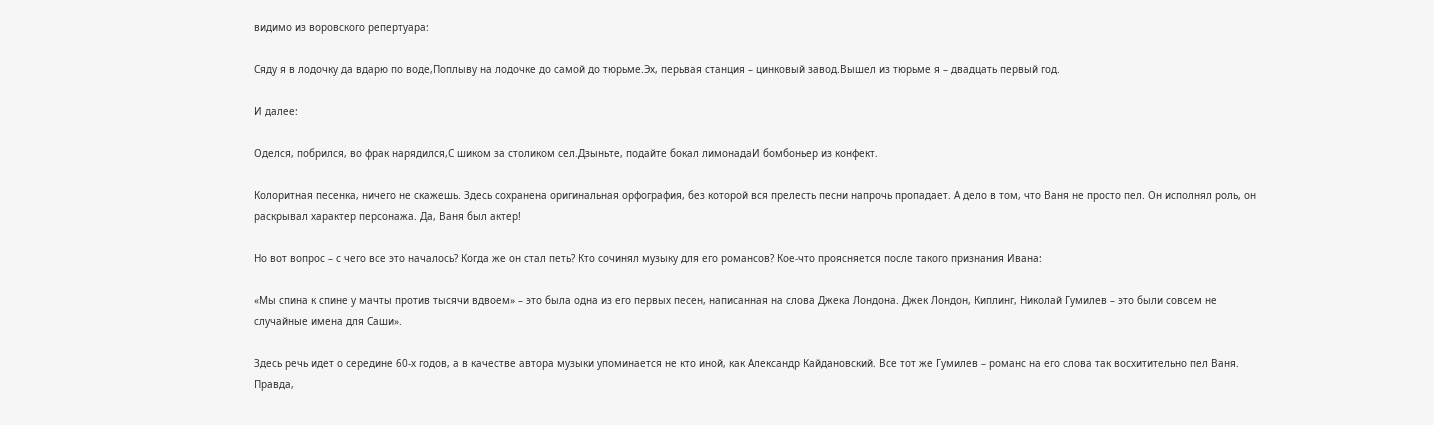видимо из воровского репертуара:

Сяду я в лодочку да вдарю по воде,Поплыву на лодочке до самой до тюрьме.Эх, перьвая станция – цинковый завод.Вышел из тюрьме я – двадцать первый год.

И далее:

Оделся, побрился, во фрак нарядился,С шиком за столиком сел.Дзыньте, подайте бокал лимонадаИ бомбоньер из конфект.

Колоритная песенка, ничего не скажешь. Здесь сохранена оригинальная орфография, без которой вся прелесть песни напрочь пропадает. А дело в том, что Ваня не просто пел. Он исполнял роль, он раскрывал характер персонажа. Да, Ваня был актер!

Но вот вопрос – с чего все это началось? Когда же он стал петь? Кто сочинял музыку для его романсов? Кое-что проясняется после такого признания Ивана:

«Мы спина к спине у мачты против тысячи вдвоем» – это была одна из его первых песен, написанная на слова Джека Лондона. Джек Лондон, Киплинг, Николай Гумилев – это были совсем не случайные имена для Саши».

Здесь речь идет о середине 60-х годов, а в качестве автора музыки упоминается не кто иной, как Александр Кайдановский. Все тот же Гумилев – романс на его слова так восхитительно пел Ваня. Правда,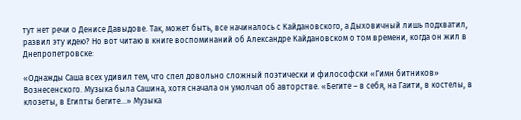тут нет речи о Денисе Давыдове. Так, может быть, все начиналось с Кайдановского, а Дыховичный лишь подхватил, развил эту идею? Но вот читаю в книге воспоминаний об Александре Кайдановском о том времени, когда он жил в Днепропетровске:

«Однажды Саша всех удивил тем, что спел довольно сложный поэтически и философски «Гимн битников» Вознесенского. Музыка была Сашина, хотя сначала он умолчал об авторстве. «Бегите – в себя, на Гаити, в костелы, в клозеты, в Египты бегите…» Музыка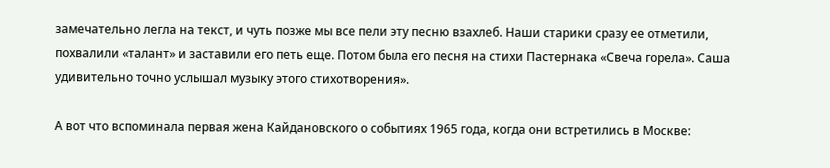замечательно легла на текст, и чуть позже мы все пели эту песню взахлеб. Наши старики сразу ее отметили, похвалили «талант» и заставили его петь еще. Потом была его песня на стихи Пастернака «Свеча горела». Саша удивительно точно услышал музыку этого стихотворения».

А вот что вспоминала первая жена Кайдановского о событиях 1965 года, когда они встретились в Москве: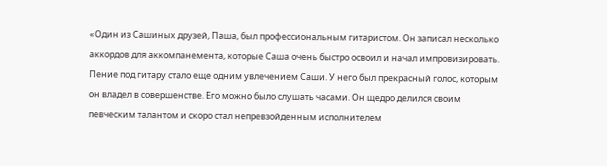«Один из Сашиных друзей, Паша, был профессиональным гитаристом. Он записал несколько аккордов для аккомпанемента, которые Саша очень быстро освоил и начал импровизировать. Пение под гитару стало еще одним увлечением Саши. У него был прекрасный голос, которым он владел в совершенстве. Его можно было слушать часами. Он щедро делился своим певческим талантом и скоро стал непревзойденным исполнителем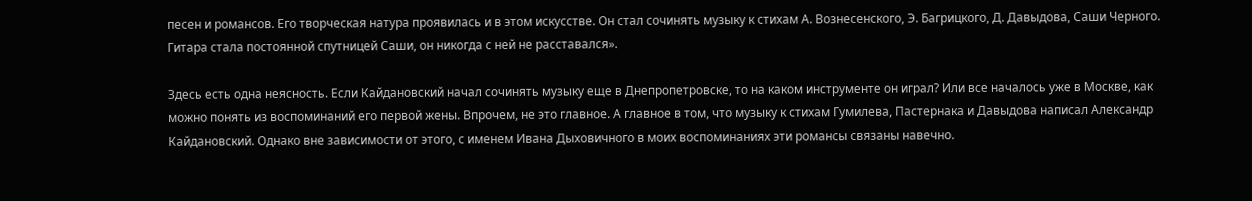песен и романсов. Его творческая натура проявилась и в этом искусстве. Он стал сочинять музыку к стихам А. Вознесенского, Э. Багрицкого, Д. Давыдова, Саши Черного. Гитара стала постоянной спутницей Саши, он никогда с ней не расставался».

Здесь есть одна неясность. Если Кайдановский начал сочинять музыку еще в Днепропетровске, то на каком инструменте он играл? Или все началось уже в Москве, как можно понять из воспоминаний его первой жены. Впрочем, не это главное. А главное в том, что музыку к стихам Гумилева, Пастернака и Давыдова написал Александр Кайдановский. Однако вне зависимости от этого, с именем Ивана Дыховичного в моих воспоминаниях эти романсы связаны навечно.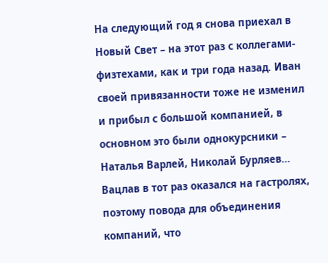На следующий год я снова приехал в Новый Свет – на этот раз с коллегами-физтехами, как и три года назад. Иван своей привязанности тоже не изменил и прибыл с большой компанией, в основном это были однокурсники – Наталья Варлей, Николай Бурляев… Вацлав в тот раз оказался на гастролях, поэтому повода для объединения компаний, что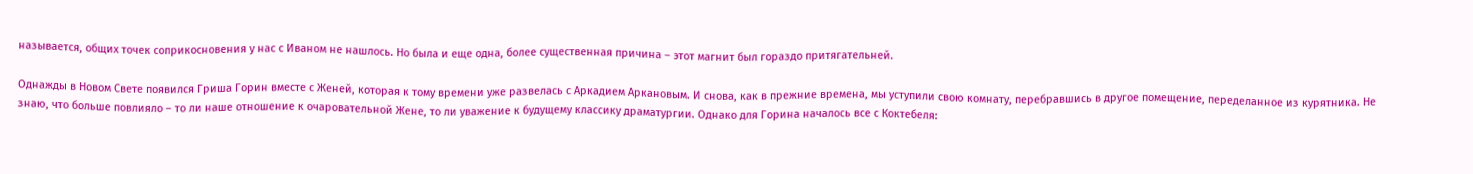называется, общих точек соприкосновения у нас с Иваном не нашлось. Но была и еще одна, более существенная причина – этот магнит был гораздо притягательней.

Однажды в Новом Свете появился Гриша Горин вместе с Женей, которая к тому времени уже развелась с Аркадием Аркановым. И снова, как в прежние времена, мы уступили свою комнату, перебравшись в другое помещение, переделанное из курятника. Не знаю, что больше повлияло – то ли наше отношение к очаровательной Жене, то ли уважение к будущему классику драматургии. Однако для Горина началось все с Коктебеля: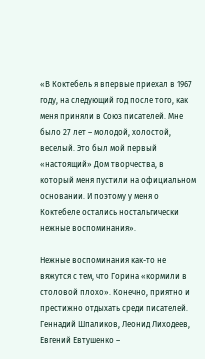«В Коктебель я впервые приехал в 1967 году, на следующий год после того, как меня приняли в Союз писателей. Мне было 27 лет – молодой, холостой, веселый. Это был мой первый «настоящий» Дом творчества, в который меня пустили на официальном основании. И поэтому у меня о Коктебеле остались ностальгически нежные воспоминания».

Нежные воспоминания как-то не вяжутся с тем, что Горина «кормили в столовой плохо». Конечно, приятно и престижно отдыхать среди писателей. Геннадий Шпаликов, Леонид Лиходеев, Евгений Евтушенко –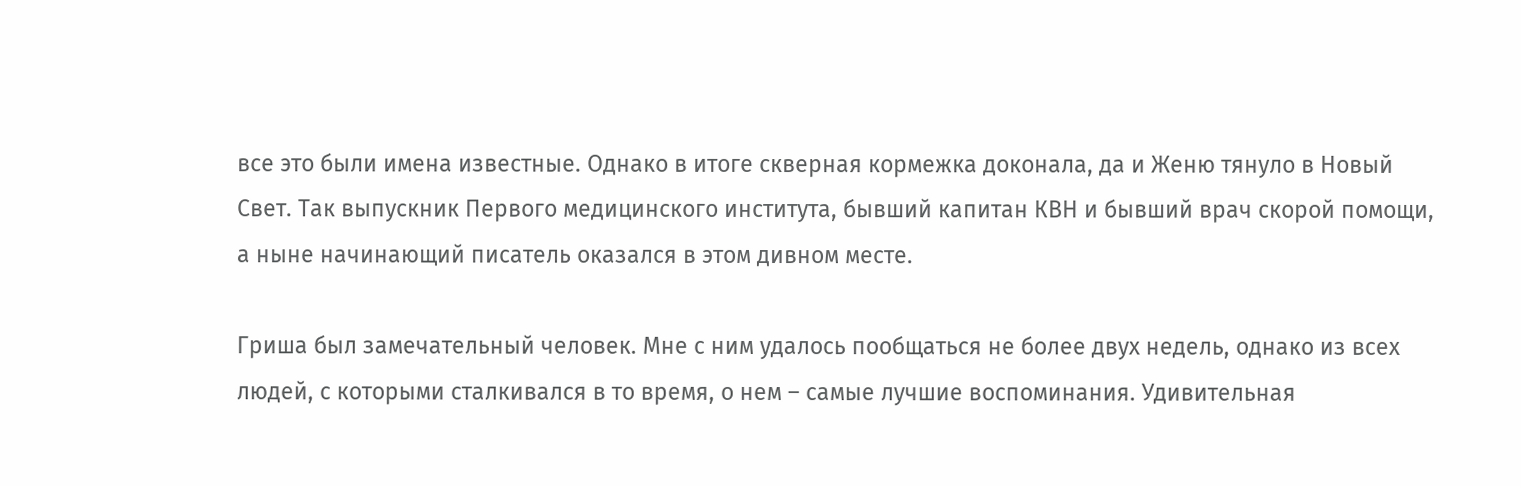все это были имена известные. Однако в итоге скверная кормежка доконала, да и Женю тянуло в Новый Свет. Так выпускник Первого медицинского института, бывший капитан КВН и бывший врач скорой помощи, а ныне начинающий писатель оказался в этом дивном месте.

Гриша был замечательный человек. Мне с ним удалось пообщаться не более двух недель, однако из всех людей, с которыми сталкивался в то время, о нем – самые лучшие воспоминания. Удивительная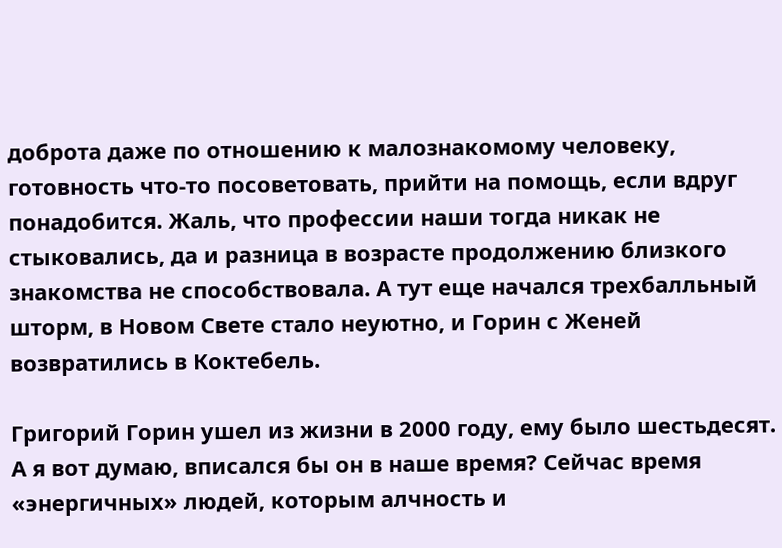доброта даже по отношению к малознакомому человеку, готовность что-то посоветовать, прийти на помощь, если вдруг понадобится. Жаль, что профессии наши тогда никак не стыковались, да и разница в возрасте продолжению близкого знакомства не способствовала. А тут еще начался трехбалльный шторм, в Новом Свете стало неуютно, и Горин с Женей возвратились в Коктебель.

Григорий Горин ушел из жизни в 2000 году, ему было шестьдесят. А я вот думаю, вписался бы он в наше время? Сейчас время «энергичных» людей, которым алчность и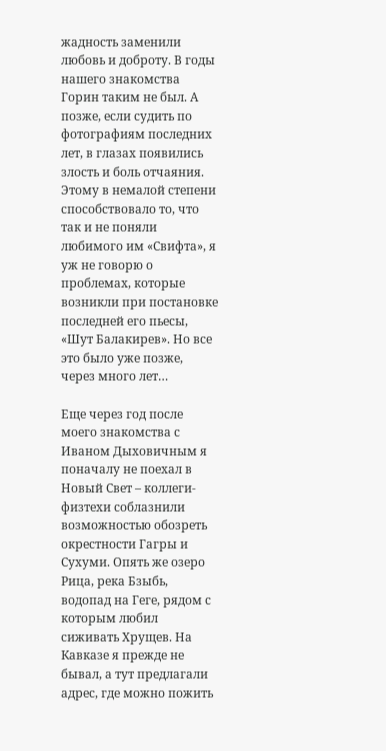жадность заменили любовь и доброту. В годы нашего знакомства Горин таким не был. А позже, если судить по фотографиям последних лет, в глазах появились злость и боль отчаяния. Этому в немалой степени способствовало то, что так и не поняли любимого им «Свифта», я уж не говорю о проблемах, которые возникли при постановке последней его пьесы, «Шут Балакирев». Но все это было уже позже, через много лет…

Еще через год после моего знакомства с Иваном Дыховичным я поначалу не поехал в Новый Свет – коллеги-физтехи соблазнили возможностью обозреть окрестности Гагры и Сухуми. Опять же озеро Рица, река Бзыбь, водопад на Геге, рядом с которым любил сиживать Хрущев. На Кавказе я прежде не бывал, а тут предлагали адрес, где можно пожить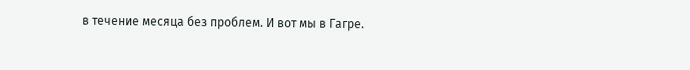в течение месяца без проблем. И вот мы в Гагре.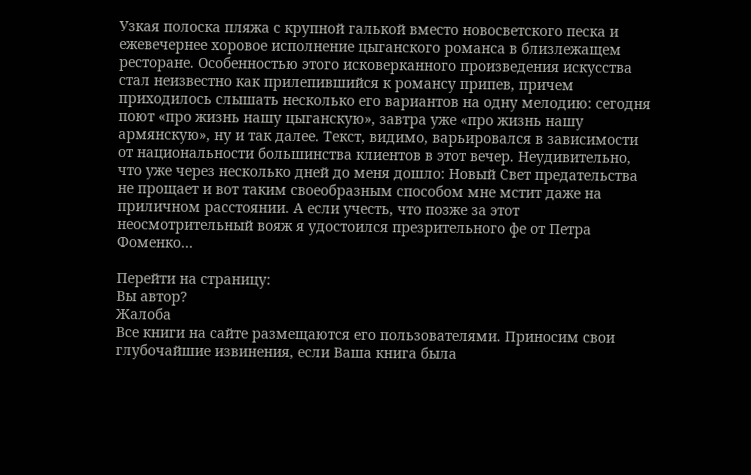Узкая полоска пляжа с крупной галькой вместо новосветского песка и ежевечернее хоровое исполнение цыганского романса в близлежащем ресторане. Особенностью этого исковерканного произведения искусства стал неизвестно как прилепившийся к романсу припев, причем приходилось слышать несколько его вариантов на одну мелодию: сегодня поют «про жизнь нашу цыганскую», завтра уже «про жизнь нашу армянскую», ну и так далее. Текст, видимо, варьировался в зависимости от национальности большинства клиентов в этот вечер. Неудивительно, что уже через несколько дней до меня дошло: Новый Свет предательства не прощает и вот таким своеобразным способом мне мстит даже на приличном расстоянии. А если учесть, что позже за этот неосмотрительный вояж я удостоился презрительного фе от Петра Фоменко…

Перейти на страницу:
Вы автор?
Жалоба
Все книги на сайте размещаются его пользователями. Приносим свои глубочайшие извинения, если Ваша книга была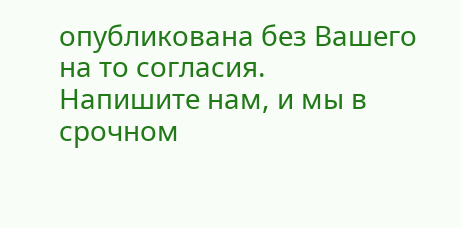опубликована без Вашего на то согласия.
Напишите нам, и мы в срочном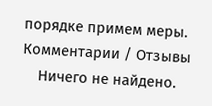порядке примем меры.
Комментарии / Отзывы
    Ничего не найдено.